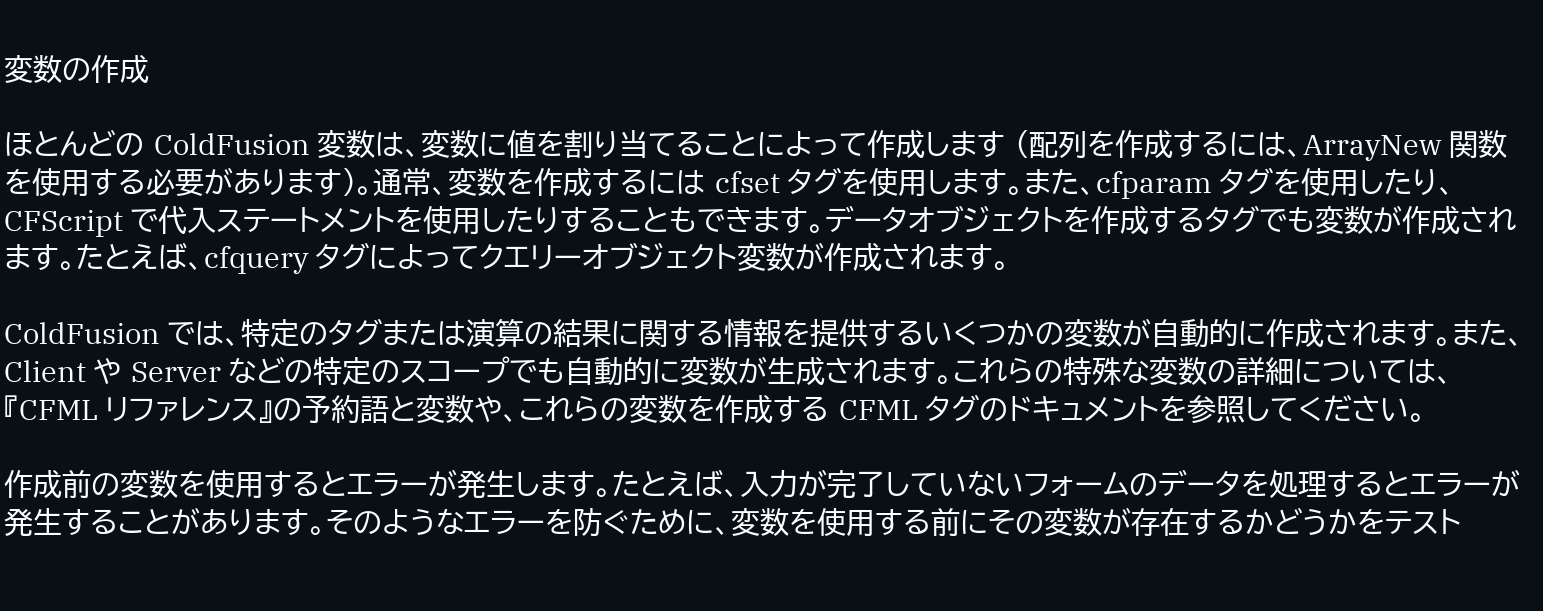変数の作成

ほとんどの ColdFusion 変数は、変数に値を割り当てることによって作成します (配列を作成するには、ArrayNew 関数を使用する必要があります)。通常、変数を作成するには cfset タグを使用します。また、cfparam タグを使用したり、CFScript で代入ステートメントを使用したりすることもできます。データオブジェクトを作成するタグでも変数が作成されます。たとえば、cfquery タグによってクエリーオブジェクト変数が作成されます。

ColdFusion では、特定のタグまたは演算の結果に関する情報を提供するいくつかの変数が自動的に作成されます。また、Client や Server などの特定のスコープでも自動的に変数が生成されます。これらの特殊な変数の詳細については、『CFML リファレンス』の予約語と変数や、これらの変数を作成する CFML タグのドキュメントを参照してください。

作成前の変数を使用するとエラーが発生します。たとえば、入力が完了していないフォームのデータを処理するとエラーが発生することがあります。そのようなエラーを防ぐために、変数を使用する前にその変数が存在するかどうかをテスト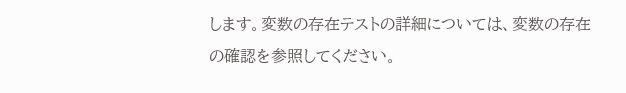します。変数の存在テストの詳細については、変数の存在の確認を参照してください。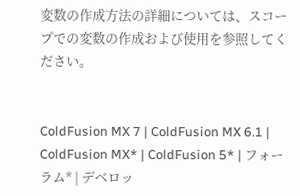変数の作成方法の詳細については、スコープでの変数の作成および使用を参照してください。


ColdFusion MX 7 | ColdFusion MX 6.1 | ColdFusion MX* | ColdFusion 5* | フォーラム* | デベロッ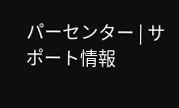パーセンター | サポート情報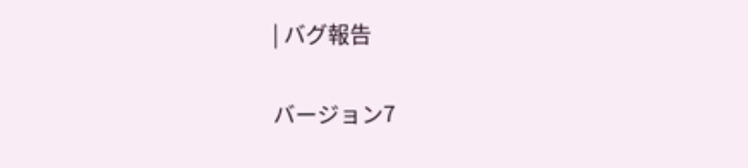| バグ報告

バージョン7